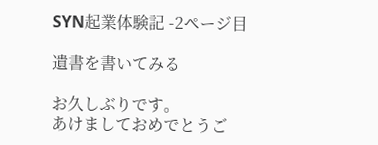SYN起業体験記 -2ページ目

遺書を書いてみる

お久しぶりです。
あけましておめでとうご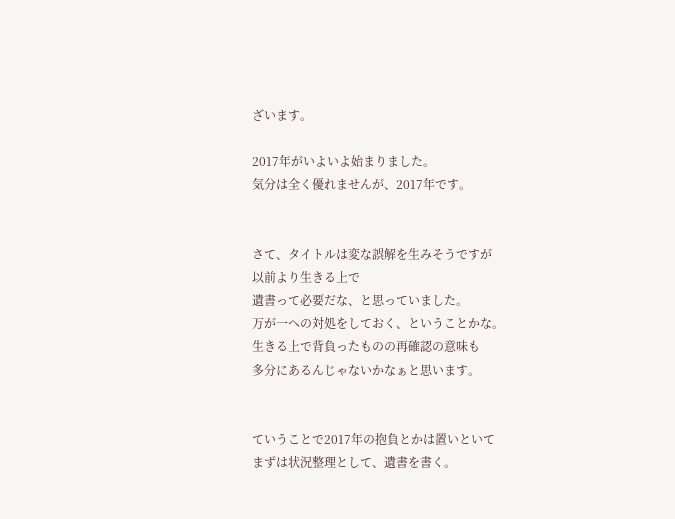ざいます。

2017年がいよいよ始まりました。
気分は全く優れませんが、2017年です。


さて、タイトルは変な誤解を生みそうですが
以前より生きる上で
遺書って必要だな、と思っていました。
万が一への対処をしておく、ということかな。
生きる上で背負ったものの再確認の意味も
多分にあるんじゃないかなぁと思います。


ていうことで2017年の抱負とかは置いといて
まずは状況整理として、遺書を書く。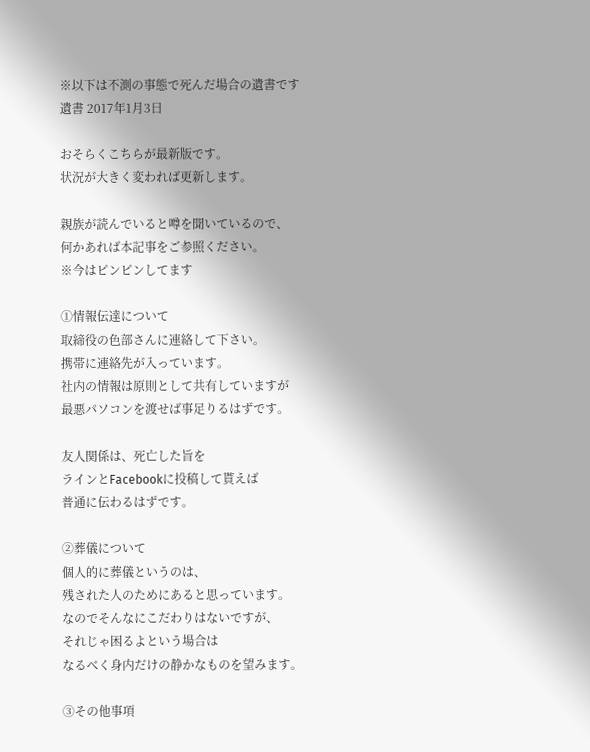※以下は不測の事態で死んだ場合の遺書です
遺書 2017年1月3日

おそらくこちらが最新版です。
状況が大きく変われば更新します。

親族が読んでいると噂を聞いているので、
何かあれば本記事をご参照ください。
※今はピンピンしてます

①情報伝達について
取締役の色部さんに連絡して下さい。
携帯に連絡先が入っています。
社内の情報は原則として共有していますが
最悪パソコンを渡せば事足りるはずです。

友人関係は、死亡した旨を
ラインとFacebookに投稿して貰えば
普通に伝わるはずです。

②葬儀について
個人的に葬儀というのは、
残された人のためにあると思っています。
なのでそんなにこだわりはないですが、
それじゃ困るよという場合は
なるべく身内だけの静かなものを望みます。

③その他事項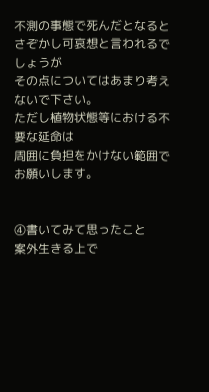不測の事態で死んだとなると
さぞかし可哀想と言われるでしょうが
その点についてはあまり考えないで下さい。
ただし植物状態等における不要な延命は
周囲に負担をかけない範囲でお願いします。


④書いてみて思ったこと
案外生きる上で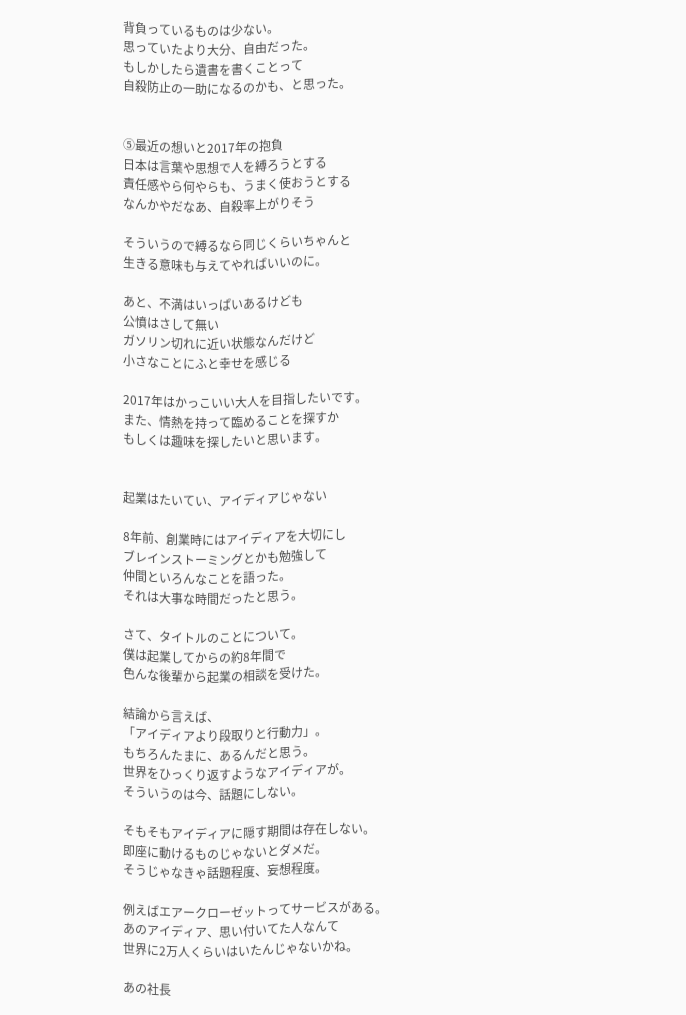背負っているものは少ない。
思っていたより大分、自由だった。
もしかしたら遺書を書くことって
自殺防止の一助になるのかも、と思った。


⑤最近の想いと2017年の抱負
日本は言葉や思想で人を縛ろうとする
責任感やら何やらも、うまく使おうとする
なんかやだなあ、自殺率上がりそう

そういうので縛るなら同じくらいちゃんと
生きる意味も与えてやればいいのに。

あと、不満はいっぱいあるけども
公憤はさして無い
ガソリン切れに近い状態なんだけど
小さなことにふと幸せを感じる

2017年はかっこいい大人を目指したいです。
また、情熱を持って臨めることを探すか
もしくは趣味を探したいと思います。


起業はたいてい、アイディアじゃない

8年前、創業時にはアイディアを大切にし
ブレインストーミングとかも勉強して
仲間といろんなことを語った。
それは大事な時間だったと思う。

さて、タイトルのことについて。
僕は起業してからの約8年間で
色んな後輩から起業の相談を受けた。

結論から言えば、
「アイディアより段取りと行動力」。
もちろんたまに、あるんだと思う。
世界をひっくり返すようなアイディアが。
そういうのは今、話題にしない。

そもそもアイディアに隠す期間は存在しない。
即座に動けるものじゃないとダメだ。
そうじゃなきゃ話題程度、妄想程度。

例えばエアークローゼットってサービスがある。
あのアイディア、思い付いてた人なんて
世界に2万人くらいはいたんじゃないかね。

あの社長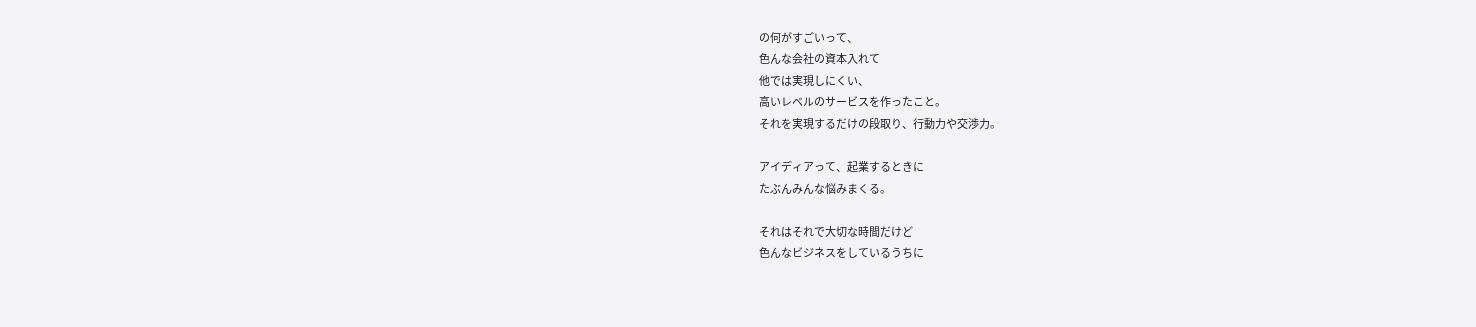の何がすごいって、
色んな会社の資本入れて
他では実現しにくい、
高いレベルのサービスを作ったこと。
それを実現するだけの段取り、行動力や交渉力。

アイディアって、起業するときに
たぶんみんな悩みまくる。

それはそれで大切な時間だけど
色んなビジネスをしているうちに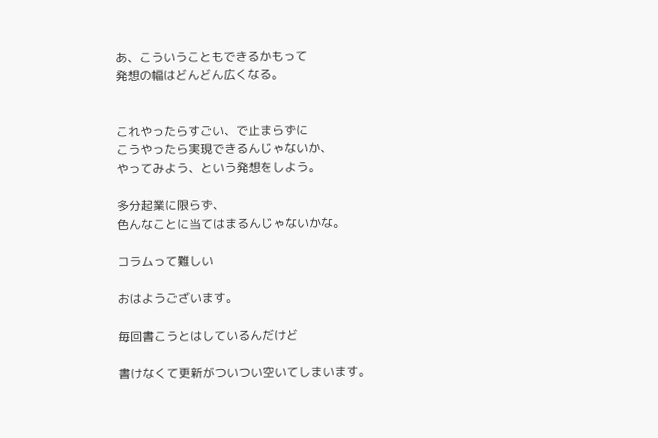あ、こういうこともできるかもって
発想の幅はどんどん広くなる。


これやったらすごい、で止まらずに
こうやったら実現できるんじゃないか、
やってみよう、という発想をしよう。

多分起業に限らず、
色んなことに当てはまるんじゃないかな。

コラムって難しい

おはようございます。

毎回書こうとはしているんだけど

書けなくて更新がついつい空いてしまいます。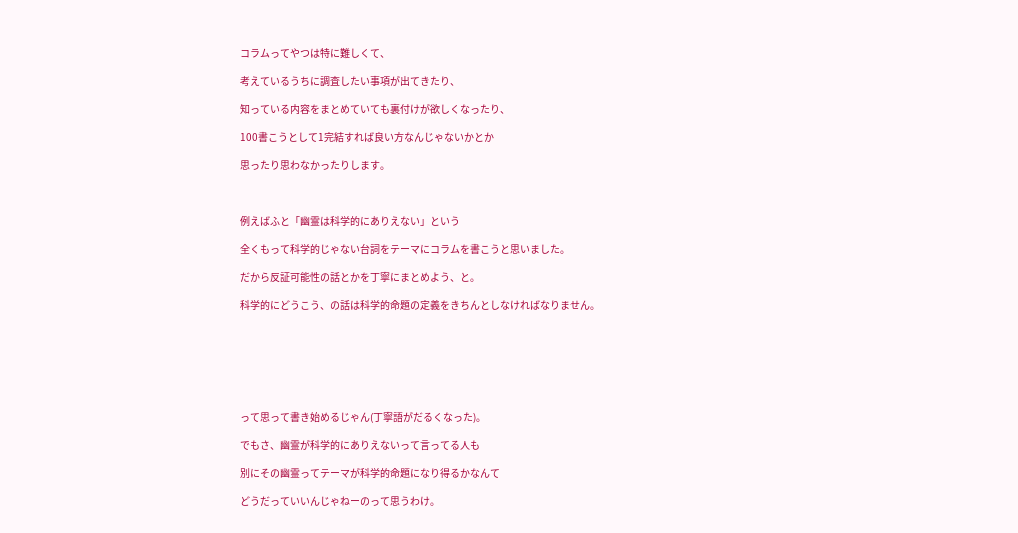コラムってやつは特に難しくて、

考えているうちに調査したい事項が出てきたり、

知っている内容をまとめていても裏付けが欲しくなったり、

100書こうとして1完結すれば良い方なんじゃないかとか

思ったり思わなかったりします。



例えばふと「幽霊は科学的にありえない」という

全くもって科学的じゃない台詞をテーマにコラムを書こうと思いました。

だから反証可能性の話とかを丁寧にまとめよう、と。

科学的にどうこう、の話は科学的命題の定義をきちんとしなければなりません。







って思って書き始めるじゃん(丁寧語がだるくなった)。

でもさ、幽霊が科学的にありえないって言ってる人も

別にその幽霊ってテーマが科学的命題になり得るかなんて

どうだっていいんじゃねーのって思うわけ。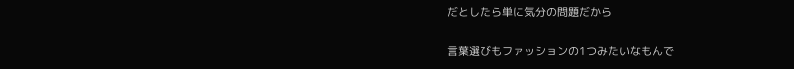だとしたら単に気分の問題だから

言葉選びもファッションの1つみたいなもんで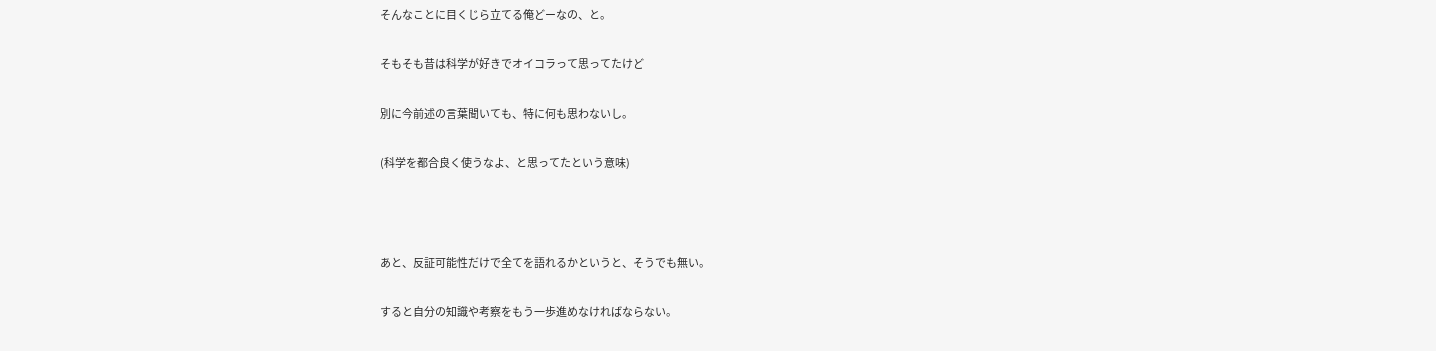そんなことに目くじら立てる俺どーなの、と。

そもそも昔は科学が好きでオイコラって思ってたけど

別に今前述の言葉聞いても、特に何も思わないし。

(科学を都合良く使うなよ、と思ってたという意味)



あと、反証可能性だけで全てを語れるかというと、そうでも無い。

すると自分の知識や考察をもう一歩進めなければならない。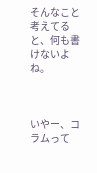そんなこと考えてると、何も書けないよね。



いやー、コラムって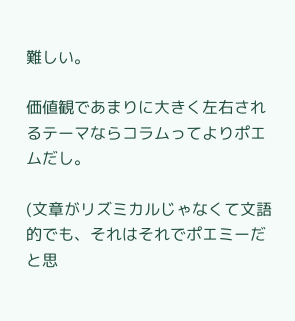難しい。

価値観であまりに大きく左右されるテーマならコラムってよりポエムだし。

(文章がリズミカルじゃなくて文語的でも、それはそれでポエミーだと思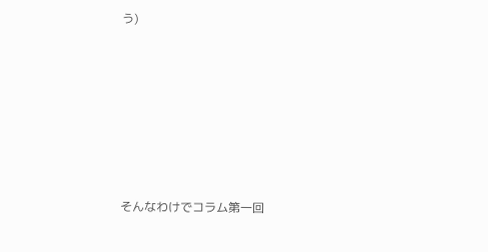う)







そんなわけでコラム第一回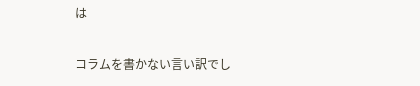は

コラムを書かない言い訳でし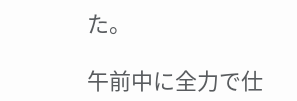た。

午前中に全力で仕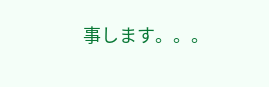事します。。。